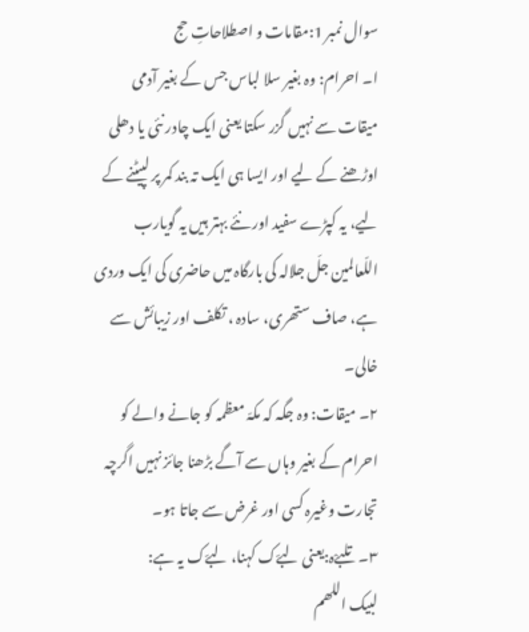سوال نمبر 1:مقامات و اصطلاحاتِ حج
ا۔ احرام: وہ بغیر سلا لباس جس کے بغیر آدمی میقات سے نہیں گزر سکتا یعنی ایک چادر نئی یا دھلی اوڑھنے کے لیے اور ایسا ہی ایک تہ بند کمر پر لپیٹنے کے لیے، یہ کپڑے سفید اور نئے بہتر ہیں یہ گویارب اللّعالمین جلّ جلالہ کی بارگاہ میں حاضری کی ایک وردی ہے، صاف ستھری، سادہ ، تکلف اور زیبائش سے خالی۔
۲۔ میقات: وہ جگہ کہ مکہّ معظمہ کو جانے والے کو احرام کے بغیر وہاں سے آگے بڑھنا جائز نہیں اگرچہ تجارت وغیرہ کسی اور غرض سے جاتا ہو۔
۳۔ تلبےْہ:یعنی لبےّک کہنا، لبےّک یہ ہے:
لبیک اللھم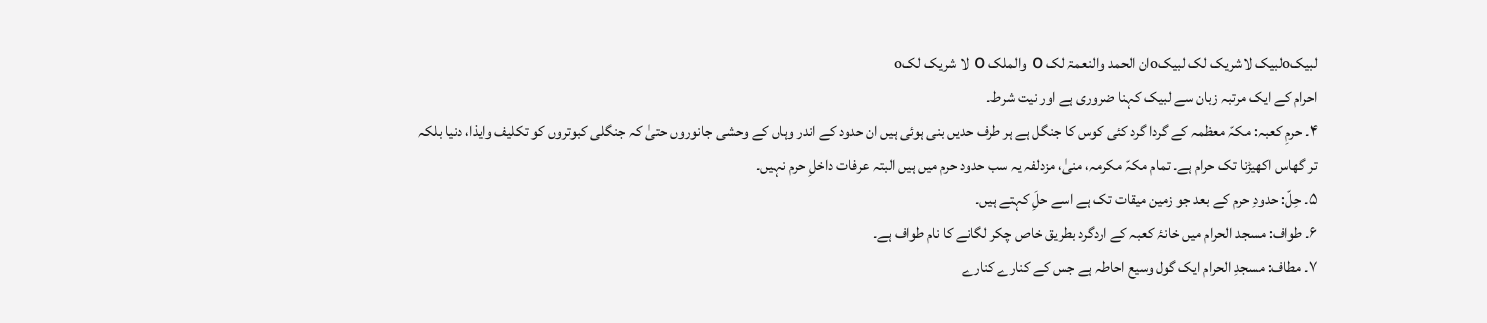لبیکoلبیک لاشریک لک لبیکoان الحمد والنعمۃ لک o والملک o لا شریک لکo
احرام کے ایک مرتبہ زبان سے لبیک کہنا ضروری ہے اور نیت شرط۔
۴۔ حرمِ کعبہ: مکہّ معظمہ کے گردا گرد کئی کوس کا جنگل ہے ہر طرف حدیں بنی ہوئی ہیں ان حدود کے اندر وہاں کے وحشی جانوروں حتیٰ کہ جنگلی کبوتروں کو تکلیف وایذا، دنیا بلکہ تر گھاس اکھیڑنا تک حرام ہے۔ تمام مکہّ مکرمہ، منیٰ، مزدلفہ یہ سب حدود حرم میں ہیں البتہ عرفات داخلِ حرم نہیں۔
۵۔ حِلّ: حدودِ حرم کے بعد جو زمین میقات تک ہے اسے حلَِ کہتے ہیں۔
۶۔ طواف: مسجد الحرام میں خانۂ کعبہ کے اردگرد بطریق خاص چکر لگانے کا نام طواف ہے۔
۷۔ مطاف: مسجدِ الحرام ایک گول وسیع احاطہ ہے جس کے کنارے کنارے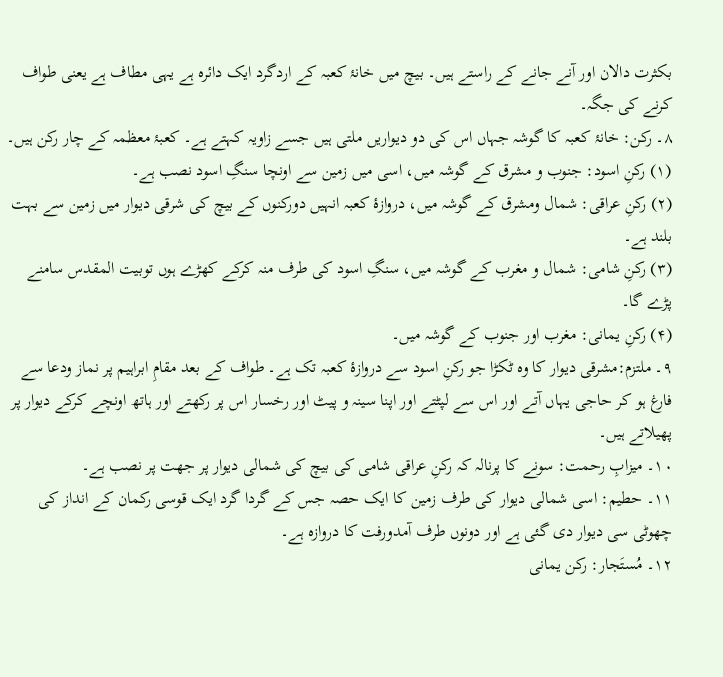بکثرت دالان اور آنے جانے کے راستے ہیں۔ بیچ میں خانۂ کعبہ کے اردگرد ایک دائرہ ہے یہی مطاف ہے یعنی طواف کرنے کی جگہ۔
۸۔ رکن: خانۂ کعبہ کا گوشہ جہاں اس کی دو دیواریں ملتی ہیں جسے زاویہ کہتے ہے۔ کعبۂ معظمہ کے چار رکن ہیں۔
(۱) رکنِ اسود: جنوب و مشرق کے گوشہ میں، اسی میں زمین سے اونچا سنگِ اسود نصب ہے۔
(۲) رکنِ عراقی: شمال ومشرق کے گوشہ میں، دروازۂ کعبہ انہیں دورکنوں کے بیچ کی شرقی دیوار میں زمین سے بہت بلند ہے۔
(۳) رکنِ شامی: شمال و مغرب کے گوشہ میں، سنگِ اسود کی طرف منہ کرکے کھڑے ہوں توبیت المقدس سامنے پڑے گا۔
(۴) رکنِ یمانی: مغرب اور جنوب کے گوشہ میں۔
۹۔ ملتزم:مشرقی دیوار کا وہ ٹکڑا جو رکنِ اسود سے دروازۂ کعبہ تک ہے۔ طواف کے بعد مقامِ ابراہیم پر نماز ودعا سے فارغ ہو کر حاجی یہاں آتے اور اس سے لپٹتے اور اپنا سینہ و پیٹ اور رخسار اس پر رکھتے اور ہاتھ اونچے کرکے دیوار پر پھیلاتے ہیں۔
۱۰۔ میزابِ رحمت: سونے کا پرنالہ کہ رکنِ عراقی شامی کی بیچ کی شمالی دیوار پر جھت پر نصب ہے۔
۱۱۔ حطیم: اسی شمالی دیوار کی طرف زمین کا ایک حصہ جس کے گردا گرد ایک قوسی رکمان کے انداز کی چھوٹی سی دیوار دی گئی ہے اور دونوں طرف آمدورفت کا دروازہ ہے۔
۱۲۔ مُستَجار: رکن یمانی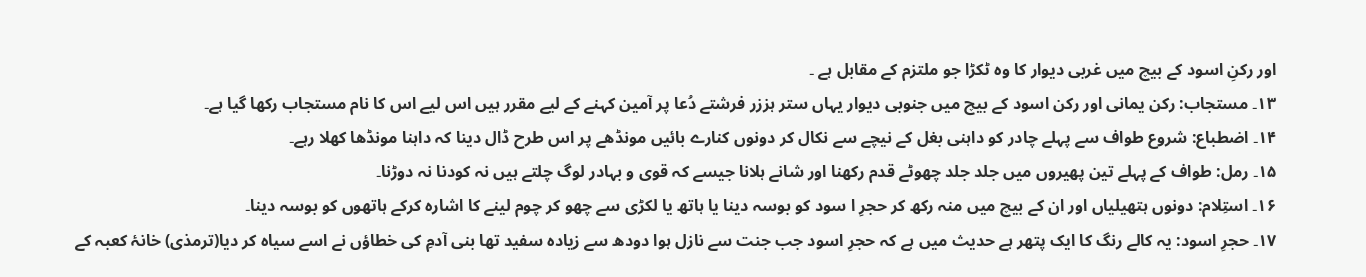اور رکنِ اسود کے بیچ میں غربی دیوار کا وہ ٹکڑا جو ملتزم کے مقابل ہے ۔
۱۳۔ مستجاب: رکن یمانی اور رکن اسود کے بیچ میں جنوبی دیوار یہاں ستر ہززر فرشتے دُعا پر آمین کہنے کے لیے مقرر ہیں اس لیے اس کا نام مستجاب رکھا گیا ہے۔
۱۴۔ اضطباع: شروع طواف سے پہلے چادر کو داہنی بغل کے نیچے سے نکال کر دونوں کنارے بائیں مونڈھے پر اس طرح ڈال دینا کہ داہنا مونڈھا کھلا رہے۔
۱۵۔ رمل: طواف کے پہلے تین پھیروں میں جلد جلد چھوٹے قدم رکھنا اور شانے ہلانا جیسے کہ قوی و بہادر لوگ چلتے ہیں نہ کودنا نہ دوڑنا۔
۱۶۔ استِلام: دونوں ہتھیلیاں اور ان کے بیچ میں منہ رکھ کر حجرِ ا سود کو بوسہ دینا یا ہاتھ یا لکڑی سے چھو کر چوم لینے کا اشارہ کرکے ہاتھوں کو بوسہ دینا۔
۱۷۔ حجرِ اسود: یہ کالے رنگ کا ایک پتھر ہے حدیث میں ہے کہ حجرِ اسود جب جنت سے نازل ہوا دودھ سے زیادہ سفید تھا بنی آدمِ کی خطاؤں نے اسے سیاہ کر دیا(ترمذی) خانۂ کعبہ کے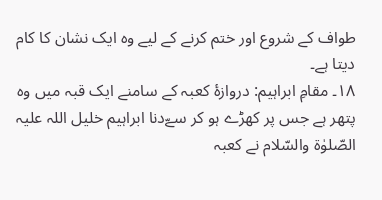طواف کے شروع اور ختم کرنے کے لیے وہ ایک نشان کا کام دیتا ہے۔
۱۸۔ مقامِ ابراہیم: دروازۂ کعبہ کے سامنے ایک قبہ میں وہ پتھر ہے جس پر کھڑے ہو کر سےّدنا ابراہیم خلیل اللہ علیہ الصّلوٰۃ والسّلام نے کعبہ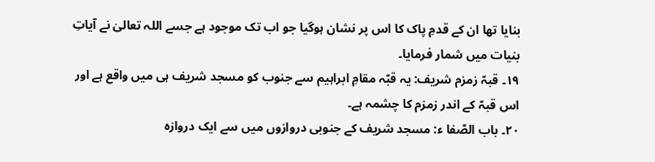بنایا تھا ان کے قدمِ پاک کا اس پر نشان ہوگیا جو اب تک موجود ہے جسے اللہ تعالیٰ نے آیاتِ بنیات میں شمار فرمایا۔
۱۹۔ قبہّ زمزم شریف: یہ قبّہ مقامِ ابراہیم سے جنوب کو مسجد شریف ہی میں واقع ہے اور اس قبہّ کے اندر زمزم کا چشمہ ہے۔
۲۰۔ باب الصّفا ء: مسجد شریف کے جنوبی دروازوں میں سے ایک دروازہ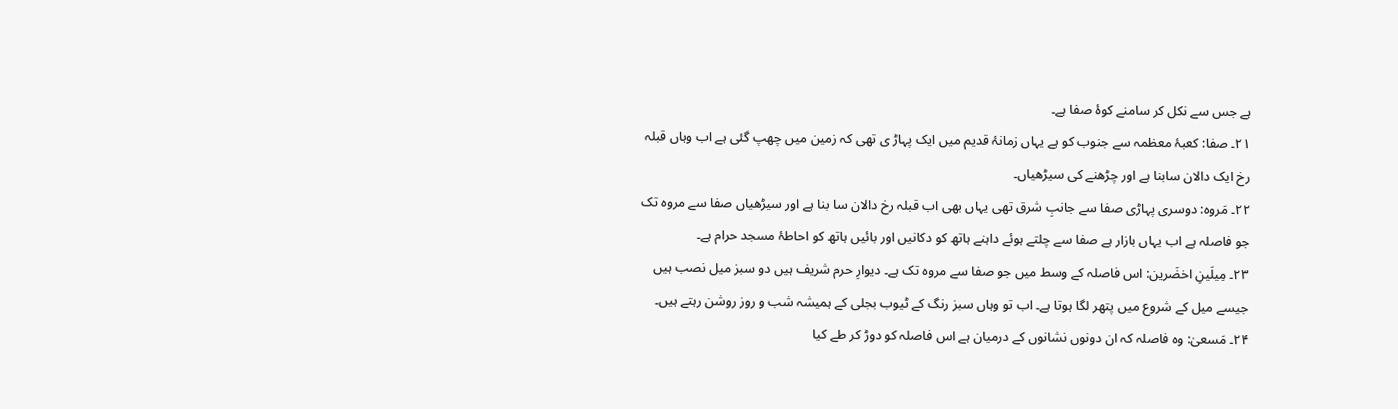ہے جس سے نکل کر سامنے کوۂ صفا ہے۔
۲۱۔ صفا: کعبۂ معظمہ سے جنوب کو ہے یہاں زمانۂ قدیم میں ایک پہاڑ ی تھی کہ زمین میں چھپ گئی ہے اب وہاں قبلہ رخ ایک دالان سابنا ہے اور چڑھنے کی سیڑھیاں۔
۲۲۔ مَروہ: دوسری پہاڑی صفا سے جانبِ شرق تھی یہاں بھی اب قبلہ رخ دالان سا بنا ہے اور سیڑھیاں صفا سے مروہ تک جو فاصلہ ہے اب یہاں بازار ہے صفا سے چلتے ہوئے داہنے ہاتھ کو دکانیں اور بائیں ہاتھ کو احاطۂ مسجد حرام ہے۔
۲۳۔ مِیلَینِ اخضَرین: اس فاصلہ کے وسط میں جو صفا سے مروہ تک ہے۔ دیوارِ حرم شریف ہیں دو سبز میل نصب ہیں جیسے میل کے شروع میں پتھر لگا ہوتا ہے۔ اب تو وہاں سبز رنگ کے ٹیوب بجلی کے ہمیشہ شب و روز روشن رہتے ہیں۔
۲۴۔ مَسعیٰ: وہ فاصلہ کہ ان دونوں نشانوں کے درمیان ہے اس فاصلہ کو دوڑ کر طے کیا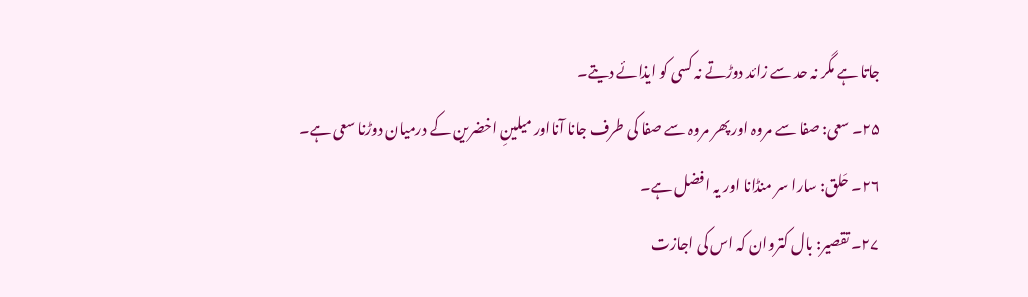جاتا ہے مگر نہ حد سے زائد دوڑتے نہ کسی کو ایذائے دیتے۔
۲۵۔ سعی: صفا سے مروہ اور پھر مروہ سے صفا کی طرف جانا آنااور میلینِ اخضرین کے درمیان دوڑنا سعی ہے۔
۲۶۔ حَلق: سارا سر منڈانا اور یہ افضل ہے۔
۲۷۔ تقصیر: بال کتروان کہ اس کی اجازت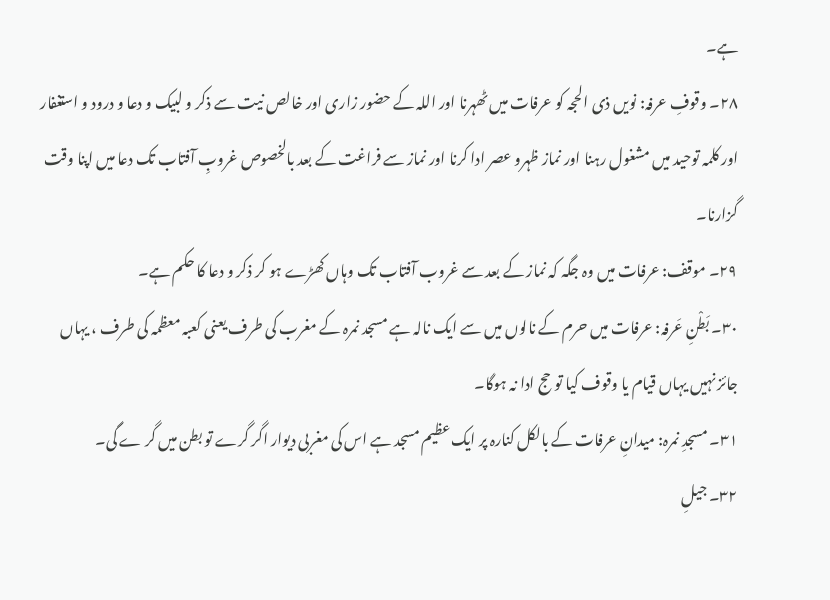ہے۔
۲۸۔ وقوفِ عرفہ: نویں ذی الحجہ کو عرفات میں ٹھہرنا اور اللہ کے حضور زاری اور خالص نیت سے ذکر و لبیک و دعا و درود و استغفار اور کلمہ توحید میں مشغول رہنا اور نماز ظہرو عصر ادا کرنا اور نماز سے فراغت کے بعد بالخصوص غروبِ آفتاب تک دعا میں اپنا وقت گزارنا۔
۲۹۔ موقف: عرفات میں وہ جگہ کہ نماز کے بعد سے غروب آفتاب تک وہاں کھڑے ہو کر ذکر و دعا کا حکم ہے۔
۳۰۔ بَطْنِ عَرفہ: عرفات میں حرم کے نالوں میں سے ایک نالہ ہے مسجد نمرہ کے مغرب کی طرف یعنی کعبہ معظمہ کی طرف ، یہاں جائز نہیں یہاں قیام یا وقوف کیا تو حج ادا نہ ہوگا۔
۳۱۔ مسجدِ نمرہ: میدانِ عرفات کے بالکل کنارہ پر ایک عظیم مسجد ہے اس کی مغربی دیوار اگر گرے تو بطن میں گر ے گی۔
۳۲۔ جیلِ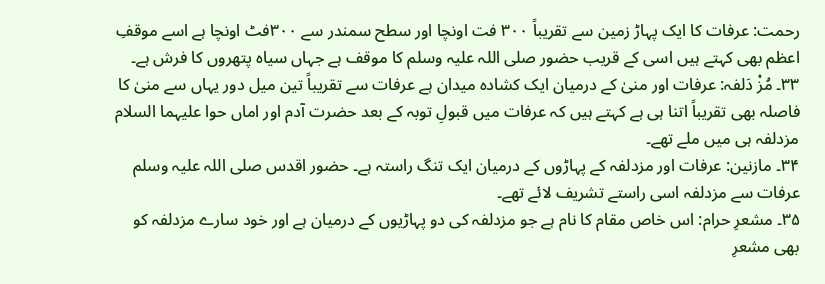رحمت: عرفات کا ایک پہاڑ زمین سے تقریباً ۳۰۰ فت اونچا اور سطح سمندر سے ۳۰۰فٹ اونچا ہے اسے موقفِ اعظم بھی کہتے ہیں اسی کے قریب حضور صلی اللہ علیہ وسلم کا موقف ہے جہاں سیاہ پتھروں کا فرش ہے۔
۳۳۔ مُزْ دَلفہ: عرفات اور منیٰ کے درمیان ایک کشادہ میدان ہے عرفات سے تقریباً تین میل دور یہاں سے منیٰ کا فاصلہ بھی تقریباً اتنا ہی ہے کہتے ہیں کہ عرفات میں قبولِ توبہ کے بعد حضرت آدم اور اماں حوا علیہما السلام مزدلفہ ہی میں ملے تھے۔
۳۴۔ مازنین: عرفات اور مزدلفہ کے پہاڑوں کے درمیان ایک تنگ راستہ ہے۔ حضور اقدس صلی اللہ علیہ وسلم عرفات سے مزدلفہ اسی راستے تشریف لائے تھے۔
۳۵۔ مشعرِ حرام: اس خاص مقام کا نام ہے جو مزدلفہ کی دو پہاڑیوں کے درمیان ہے اور خود سارے مزدلفہ کو بھی مشعرِ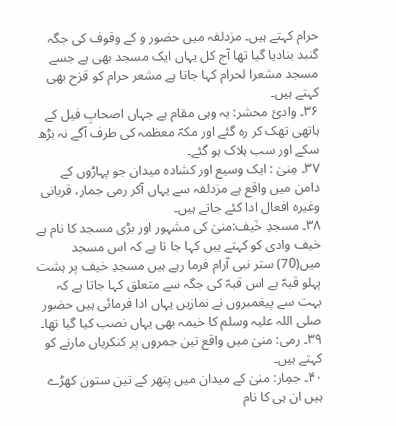حرام کہتے ہیں۔ مزدلفہ میں حضور و کے وقوف کی جگہ گنبد بنادیا گیا تھا آج کل یہاں ایک مسجد بھی ہے جسے مسجد مشعرا لحرام کہا جاتا ہے مشعر حرام کو قزح بھی کہتے ہیں۔
۳۶۔ وادیٔ محشر: یہ وہی مقام ہے جہاں اصحابِ فیل کے ہاتھی تھک کر رہ گئے اور مکہّ معظمہ کی طرف آگے نہ بڑھ سکے اور سب ہلاک ہو گئے۔
۳۷۔ مِنیٰ : ایک وسیع اور کشادہ میدان جو پہاڑوں کے دامن میں واقع ہے مزدلفہ سے یہاں آکر رمی جمار، قربانی وغیرہ افعال ادا کئے جاتے ہیں۔
۳۸۔ مسجدِ خَیف:منیٰ کی مشہور اور بڑی مسجد کا نام ہے خیف وادی کو کہتے ہیں کہا جا تا ہے کہ اس مسجد میں(70) ستر نبی آرام فرما رہے ہیں مسجدِ خیف پر ہشت پہلو قبہّ ہے اس قبہّ کی جگہ سے متعلق کہا جاتا ہے کہ بہت سے پیغمبروں نے نمازیں یہاں ادا فرمائی ہیں حضور صلی اللہ علیہ وسلم کا خیمہ بھی یہاں نصب کیا گیا تھا۔
۳۹۔ رمی: منیٰ میں واقع تین جمروں پر کنکریاں مارنے کو کہتے ہیں۔
۴۰۔ جمِار: منیٰ کے میدان میں پتھر کے تین ستون کھڑے ہیں ان ہی کا نام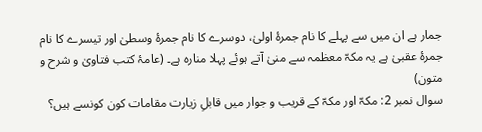جمار ہے ان میں سے پہلے کا نام جمرۂ اولیٰ، دوسرے کا نام جمرۂ وسطیٰ اور تیسرے کا نام جمرۂ عقبیٰ ہے یہ مکہّ معظمہ سے منیٰ آتے ہوئے پہلا منارہ ہے۔ (عامۂ کتب فتاویٰ و شرح و متون)
سوال نمبر 2: مکہّ اور مکہّ کے قریب و جوار میں قابلِ زیارت مقامات کون کونسے ہیں؟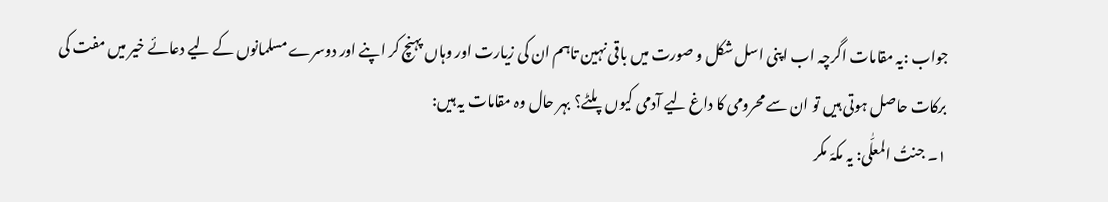جواب :یہ مقامات اگرچہ اب اپنی اسل شکل و صورت میں باقی نہین تاہم ان کی زیارت اور وہاں پہنچ کر اپنے اور دوسرے مسلمانوں کے لیے دعائے خیر میں مفت کی برکات حاصل ہوتی ہیں تو ان سے محرومی کا داغ لیے آدمی کیوں پلٹے؟ بہر حال وہ مقامات یہ ہیں:
۱۔ جنتُ المعلّٰی: یہ مکہّ مکر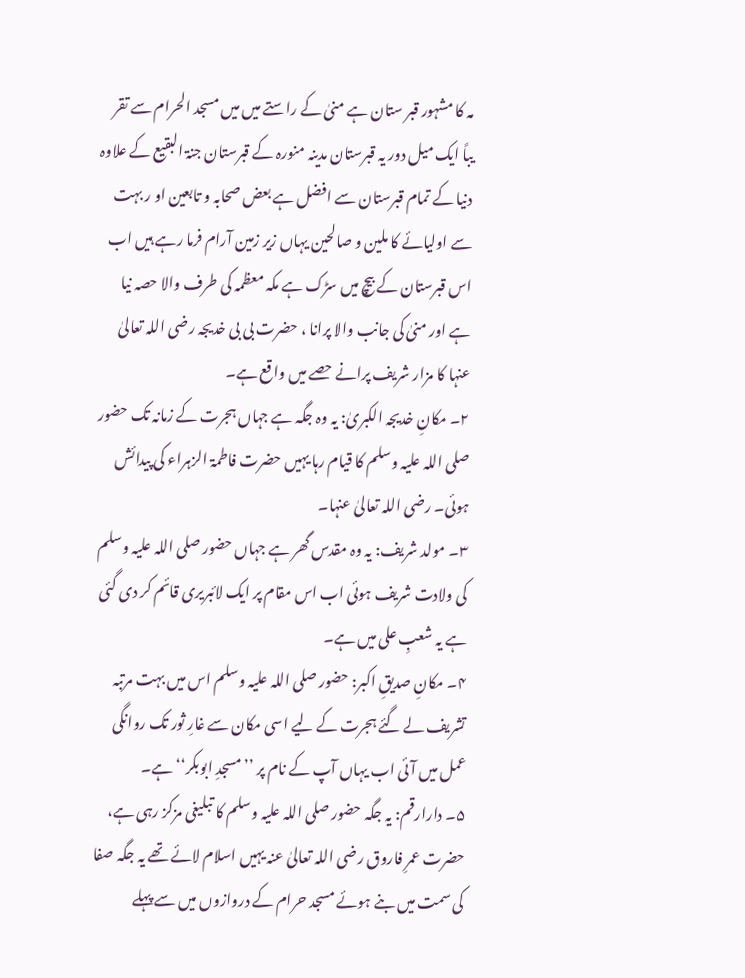مہ کا مشہور قبر ستان ہے منیٰ کے راستے میں میں مسجد الحرام سے تقر یباً ایک میل دور یہ قبرستان مدینہ منورہ کے قبرستان جنۃ البقیع کے علاوہ دنیا کے تمام قبرستان سے افضل ہے بعض صحابہ و تابعین او ر بہت سے اولیائے کا ملین و صالحین یہاں زیر زمین آرام فرما رہے ہیں اب اس قبرستان کے بیچ میں سڑک ہے مکہ معظمہ کی طرف والا حصہ نیا ہے اور منیٰ کی جانب والا پرانا ، حضرت بی بی خدیجہ رضی اللہ تعالیٰ عنہا کا مزار شریف پرانے حصے میں واقع ہے۔
۲۔ مکانِ خدیجہ الکبریٰ: یہ وہ جگہ ہے جہاں ہجرت کے زمانہ تک حضور صلی اللہ علیہ وسلم کا قیام رہا یہیں حضرت فاطمۃ الزہراء کی پیدائش ہوئی۔ رضی اللہ تعالیٰ عنہا۔
۳۔ مولد شریف: یہ وہ مقدس گھر ہے جہاں حضور صلی اللہ علیہ وسلم کی ولادت شریف ہوئی اب اس مقام پر ایک لائبریری قائم کر دی گئی ہے یہ شعبِ علی میں ہے۔
۴۔ مکانِ صدیقِ اکبر: حضور صلی اللہ علیہ وسلم اس میں بہت مرتبہ تشریف لے گئے ہجرت کے لیے اسی مکان سے غارِ ثور تک روانگی عمل میں آئی اب یہاں آپ کے نام پر ’’مسجدِ ابوبکر‘‘ ہے۔
۵۔ دارارقم: یہ جگہ حضور صلی اللہ علیہ وسلم کا تبلیغی مزکز رہی ہے، حضرت عمرِ فاروق رضی اللہ تعالیٰ عنہ یہیں اسلام لائے تھے یہ جگہ صفا کی سمت میں بنے ہوئے مسجد حرام کے دروازوں میں سے پہلے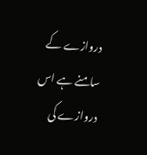دروازے کے سامنے ہے اس دروازے کی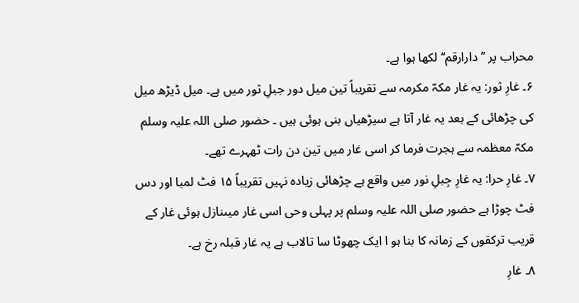محراب پر ’’ دارارقم‘‘ لکھا ہوا ہے۔
۶۔ غارِ ثور: یہ غار مکہّ مکرمہ سے تقریباً تین میل دور جبلِ ثور میں ہے۔ میل ڈیڑھ میل کی چڑھائی کے بعد یہ غار آتا ہے سیڑھیاں بنی ہوئی ہیں ۔ حضور صلی اللہ علیہ وسلم مکہّ معظمہ سے ہجرت فرما کر اسی غار میں تین دن رات ٹھہرے تھے۔
۷۔ غارِ حرا: یہ غارِ جِبلِ نور میں واقع ہے چڑھائی زیادہ نہیں تقریباً ۱۵ فٹ لمبا اور دس فٹ چوڑا ہے حضور صلی اللہ علیہ وسلم پر پہلی وحی اسی غار میںنازل ہوئی غار کے قریب ترکقوں کے زمانہ کا بنا ہو ا ایک چھوٹا سا تالاب ہے یہ غار قبلہ رخ ہے۔
۸۔ غارِ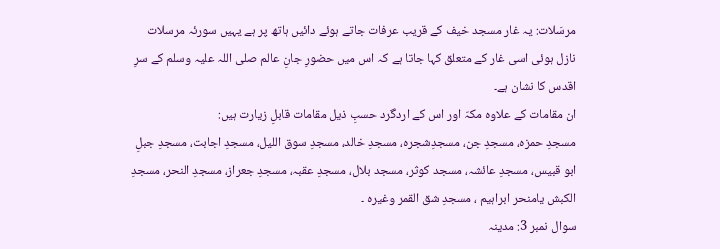مرسَلات: یہ غار مسجد خیف کے قریب عرفات جاتے ہوئے دائیں ہاتھ پر ہے یہیں سورئہ مرسلات نازل ہوئی اسی غار کے متعلق کہا جاتا ہے کہ اس میں حضورِ جانِ عالم صلی اللہ علیہ وسلم کے سرِ اقدس کا نشان ہے۔
ان مقامات کے علاوہ مکہّ اور اس کے اردگرد حسبِ ذیل مقامات قابلِ زیارت ہیں:
مسجدِ حمزہ، مسجدِ جن، مسجدِشجرہ، مسجدِ خالد، مسجدِ سوق اللیل، مسجدِ اجابت، مسجدِ جبلِ ابو قبیس، مسجدِ عائشہ، مسجد کوثر، مسجد بلال، مسجدِ عقبہ، مسجدِ جعراز، مسجدِ النحر، مسجدِ الکبش یامنحر ابراہیم ، مسجدِ شق القمر وغیرہ ۔
سوال نمبر 3: مدینہ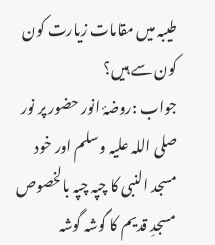طیبہ میں مقامات زیارت کون کون سے ہیں؟
جواب :روضۂ انور حضور پر نور صلی اللہ علیہ وسلم اور خود مسجد النبی کا چپہ چپہ بالخصوص مسجدِ قدیم کا گوشہ گوشہ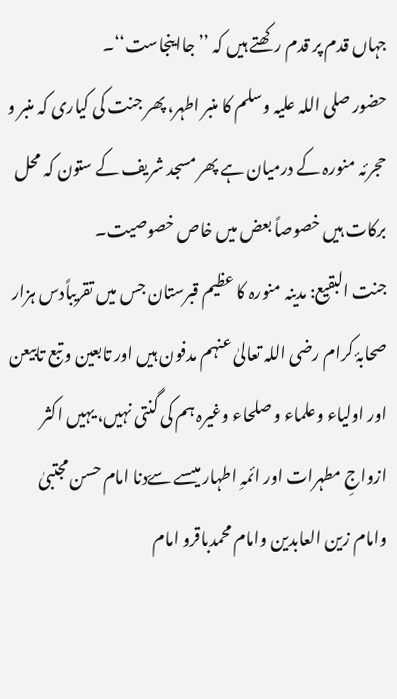جہاں قدم پر قدم رکھتے ہیں کہ ’’ جااینجاست‘‘۔
حضور صلی اللہ علیہ وسلم کا منبر اطہر، پھر جنت کی کیاری کہ منبر و حجرئہ منورہ کے درمیان ہے پھر مسجد شریف کے ستون کہ محل برکات ہیں خصوصاً بعض میں خاص خصوصیت۔
جنت البقیع: مدینہ منورہ کا عظیم قبرستان جس میں تقریباًدس ہزار صحابۂ کرام رضی اللہ تعالیٰ عنہم مدفون ہیں اور تابعین و تبع تابیعن اور اولیاء وعلماء و صلحاء وغیرہ ہم کی گنتی نہیں، یہیں اکثر ازواجِ مطہرات اور ائمہِ اطہار میںسے سےّدنا امام حسن مجتبیٰ وامام زین العابدین وامام محمدباقرو امام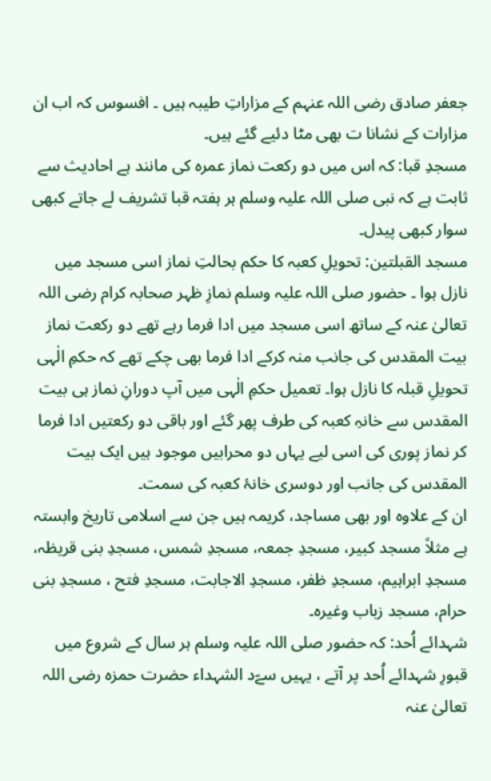جعفر صادق رضی اللہ عنہم کے مزاراتِ طیبہ ہیں ۔ افسوس کہ اب ان مزارات کے نشانا ت بھی مٹا دئیے گئے ہیں۔
مسجدِ قبا: کہ اس میں دو رکعت نماز عمرہ کی مانند ہے احادیث سے ثابت ہے کہ نبی صلی اللہ علیہ وسلم ہر ہفتہ قبا تشریف لے جاتے کبھی سوار کبھی پیدل۔
مسجد القبلتین: تحویلِ کعبہ کا حکم بحالتِ نماز اسی مسجد میں نازل ہوا ۔ حضور صلی اللہ علیہ وسلم نمازِ ظہر صحابہ کرام رضی اللہ تعالیٰ عنہ کے ساتھ اسی مسجد میں ادا فرما رہے تھے دو رکعت نماز بیت المقدس کی جانب منہ کرکے ادا فرما بھی چکے تھے کہ حکمِ الٰہی تحویلِ قبلہ کا نازل ہوا۔ تعمیل حکمِ الٰہی میں آپ دورانِ نماز ہی بیت المقدس سے خانہِ کعبہ کی طرف پھر گئے اور باقی دو رکعتیں ادا فرما کر نماز پوری کی اسی لیے یہاں دو محرابیں موجود ہیں ایک بیت المقدس کی جانب اور دوسری خانۂ کعبہ کی سمت۔
ان کے علاوہ اور بھی مساجد، کریمہ ہیں جن سے اسلامی تاریخ وابستہ ہے مثلاً مسجد کبیر، مسجدِ جمعہ، مسجدِ شمس، مسجدِ بنی قریظہ، مسجدِ ابراہیم، مسجدِ ظفر، مسجدِ الاجابت، مسجدِ فتح ، مسجدِ بنی حرام، مسجد زباب وغیرہ۔
شہدائے اُحد: کہ حضور صلی اللہ علیہ وسلم ہر سال کے شروع میں قبورِ شہدائے اُحد پر آتے ، یہیں سےّد الشہداء حضرت حمزہ رضی اللہ تعالیٰ عنہ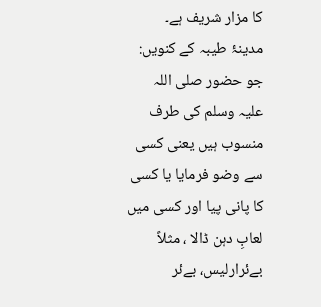کا مزار شریف ہے۔
مدینۂ طیبہ کے کنویں: جو حضور صلی اللہ علیہ وسلم کی طرف منسوب ہیں یعنی کسی سے وضو فرمایا یا کسی کا پانی پیا اور کسی میں لعابِ دہن ڈالا ، مثلاً بےئرارلیس، بےئر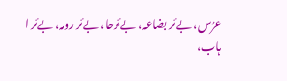عرُس، بےئر بضاعہ، بےئرحا، بےئر رومہ، بےئر ا ہاب،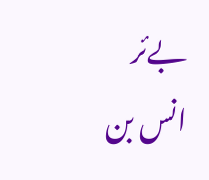بےئر انس بن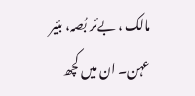مالک ، بےئر بُصہ، بئیر عہن۔ ان میں کچھ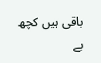باقی ہیں کچھ بے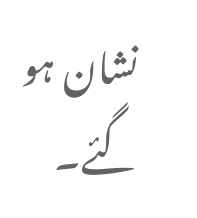نشان ہو گئے۔